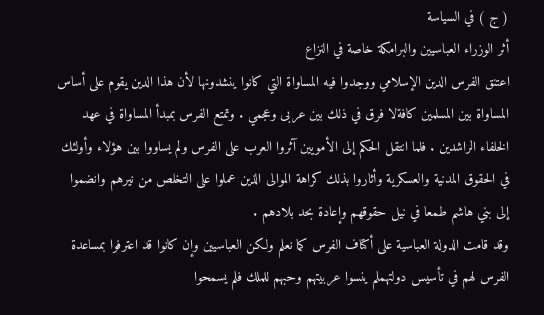( ج ) في السياسة
أثر الوزراء العباسيين والبرامكة خاصة في النزاع
اعتنق الفرس الدين الإسلامي ووجدوا فيه المساواة التي كانوا ينشدونها لأن هذا الدين يقوم على أساس المساواة بين المسلمين كافةلا فرق في ذلك بين عربى وعجمي . وتمتع الفرس بمبدأ المساواة في عهد الخلفاء الراشدين . فلما انتقل الحكم إلى الأمويين آثروا العرب على الفرس ولم يساووا بين هؤلاء وأولئك في الحقوق المدنية والعسكرية وأثاروا بذلك كراهة الموالى الذين عملوا على التخلص من نيرهم وانضموا إلى بني هاشم طمعا في نيل حقوقهم وإعادة بحد بلادهم .
وقد قامت الدولة العباسية على أكتاف الفرس كما نعلم ولكن العباسيين وإن كانوا قد اعترفوا بمساعدة الفرس لهم في تأسيس دولتهملم ينسوا عربيتهم وحبهم للملك فلم يسمحوا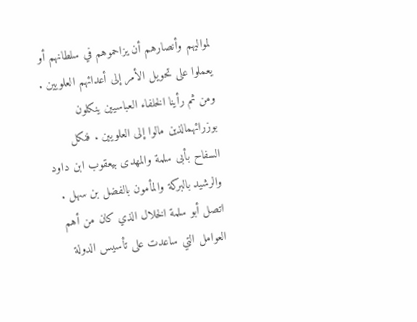لمواليهم وأنصارهم أن يزاحموهم في سلطانهم أو يعملوا على تحويل الأمر إلى أعدائهم العلويين . ومن ثم رأينا الخلفاء العباسيين ينكلون بوزرائهمالذين مالوا إلى العلويين . فنكل السفاح بأبى سلمة والمهدى بيعقوب ابن داود والرشيد بالبركة والمأمون بالفضل بن سهل .
اتصل أبو سلمة الخلال الذي كان من أهم العوامل التي ساعدت على تأسيس الدولة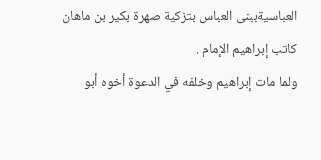العباسيةببنى العباس بتزكية صهرة بكير بن ماهان كاتب إبراهيم الإمام .
ولما مات إبراهيم وخلفه في الدعوة أخوه أبو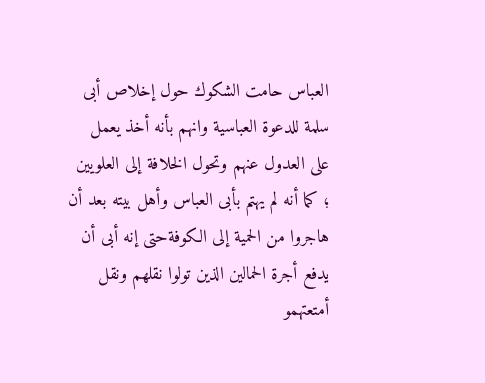العباس حامت الشكوك حول إخلاص أبى سلمة للدعوة العباسية وانهم بأنه أخذ يعمل على العدول عنهم وتحول الخلافة إلى العلويين ؛ كما أنه لم يهتم بأبى العباس وأهل بيته بعد أن هاجروا من الحمية إلى الكوفةحتى إنه أبى أن يدفع أجرة الحمالين الذين تولوا نقلهم ونقل أمتعتهمو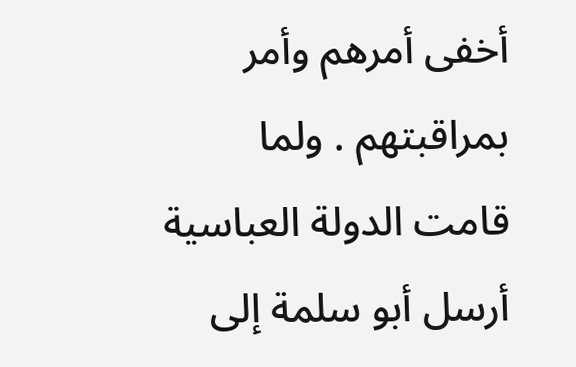أخفى أمرهم وأمر بمراقبتهم . ولما قامت الدولة العباسية أرسل أبو سلمة إلى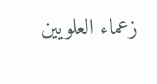زعماء العلويين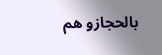بالحجازو هم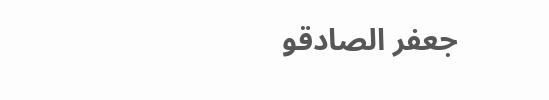جعفر الصادقو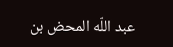عبد اللّه المحض بن